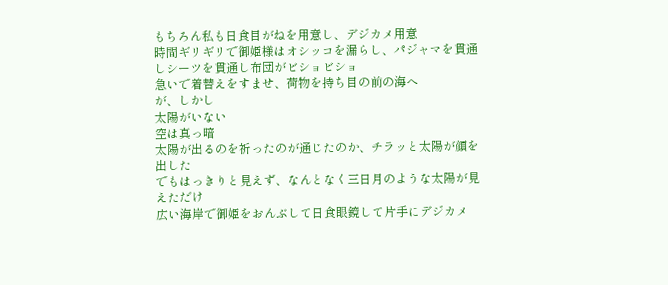もちろん私も日食目がねを用意し、デジカメ用意
時間ギリギリで御姫様はオシッコを漏らし、パジャマを貫通しシーツを貫通し布団がビショビショ
急いで着替えをすませ、荷物を持ち目の前の海へ
が、しかし
太陽がいない
空は真っ暗
太陽が出るのを祈ったのが通じたのか、チラッと太陽が顔を出した
でもはっきりと見えず、なんとなく三日月のような太陽が見えただけ
広い海岸で御姫をおんぶして日食眼鏡して片手にデジカメ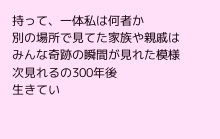持って、一体私は何者か
別の場所で見てた家族や親戚はみんな奇跡の瞬間が見れた模様
次見れるの300年後
生きてい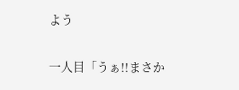よう

一人目「うぁ!!まさか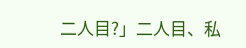二人目?」二人目、私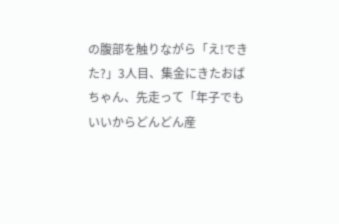の腹部を触りながら「え!できた?」3人目、集金にきたおばちゃん、先走って「年子でもいいからどんどん産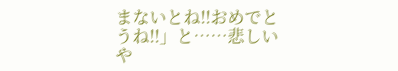まないとね!!おめでとうね!!」と……悲しいや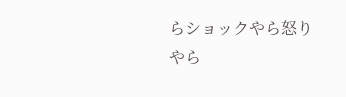らショックやら怒りやら